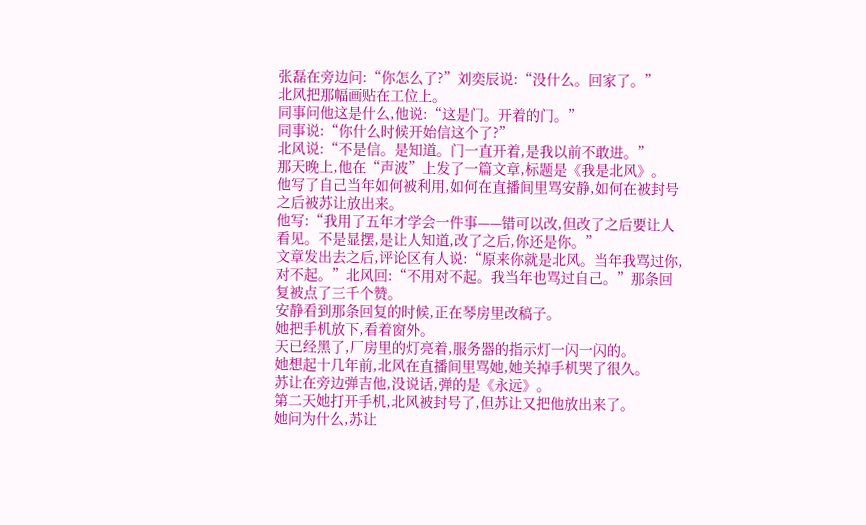张磊在旁边问:“你怎么了?”刘奕辰说:“没什么。回家了。”
北风把那幅画贴在工位上。
同事问他这是什么,他说:“这是门。开着的门。”
同事说:“你什么时候开始信这个了?”
北风说:“不是信。是知道。门一直开着,是我以前不敢进。”
那天晚上,他在“声波”上发了一篇文章,标题是《我是北风》。
他写了自己当年如何被利用,如何在直播间里骂安静,如何在被封号之后被苏让放出来。
他写:“我用了五年才学会一件事——错可以改,但改了之后要让人看见。不是显摆,是让人知道,改了之后,你还是你。”
文章发出去之后,评论区有人说:“原来你就是北风。当年我骂过你,对不起。”北风回:“不用对不起。我当年也骂过自己。”那条回复被点了三千个赞。
安静看到那条回复的时候,正在琴房里改稿子。
她把手机放下,看着窗外。
天已经黑了,厂房里的灯亮着,服务器的指示灯一闪一闪的。
她想起十几年前,北风在直播间里骂她,她关掉手机哭了很久。
苏让在旁边弹吉他,没说话,弹的是《永远》。
第二天她打开手机,北风被封号了,但苏让又把他放出来了。
她问为什么,苏让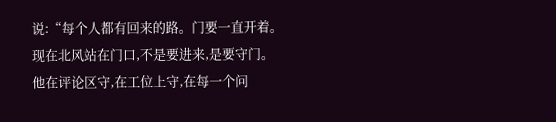说:“每个人都有回来的路。门要一直开着。
现在北风站在门口,不是要进来,是要守门。
他在评论区守,在工位上守,在每一个问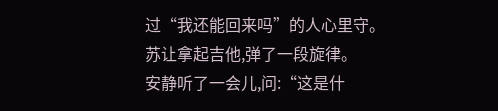过“我还能回来吗”的人心里守。
苏让拿起吉他,弹了一段旋律。
安静听了一会儿,问:“这是什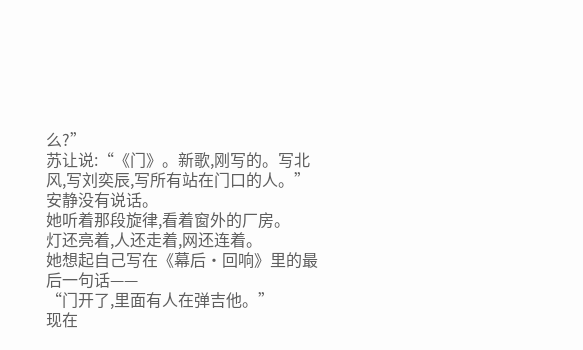么?”
苏让说:“《门》。新歌,刚写的。写北风,写刘奕辰,写所有站在门口的人。”
安静没有说话。
她听着那段旋律,看着窗外的厂房。
灯还亮着,人还走着,网还连着。
她想起自己写在《幕后·回响》里的最后一句话——
“门开了,里面有人在弹吉他。”
现在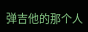弹吉他的那个人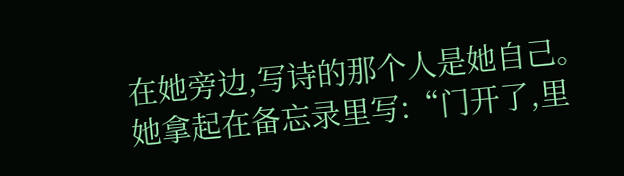在她旁边,写诗的那个人是她自己。
她拿起在备忘录里写:“门开了,里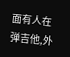面有人在弹吉他,外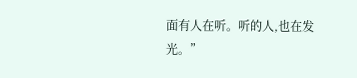面有人在听。听的人,也在发光。”